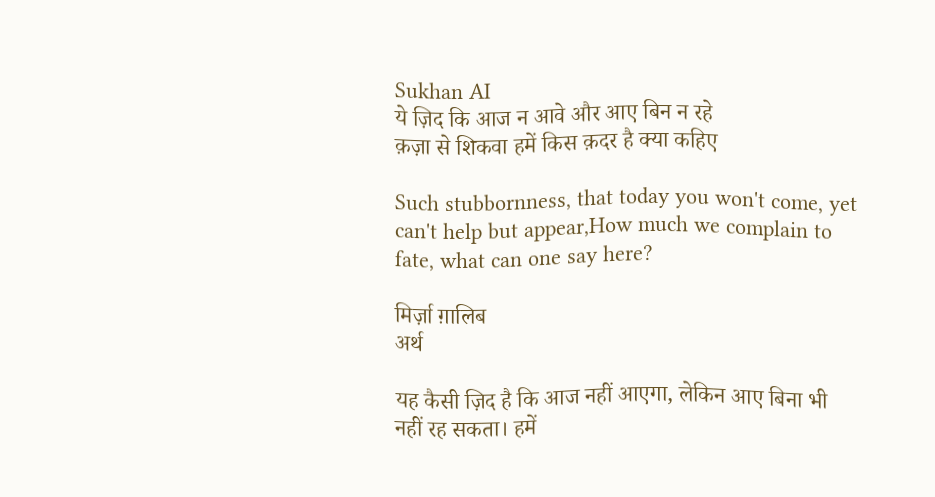Sukhan AI
ये ज़िद कि आज न आवे और आए बिन न रहे
क़ज़ा से शिकवा हमें किस क़दर है क्या कहिए

Such stubbornness, that today you won't come, yet can't help but appear,How much we complain to fate, what can one say here?

मिर्ज़ा ग़ालिब
अर्थ

यह कैसी ज़िद है कि आज नहीं आएगा, लेकिन आए बिना भी नहीं रह सकता। हमें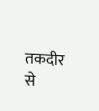तकदीर से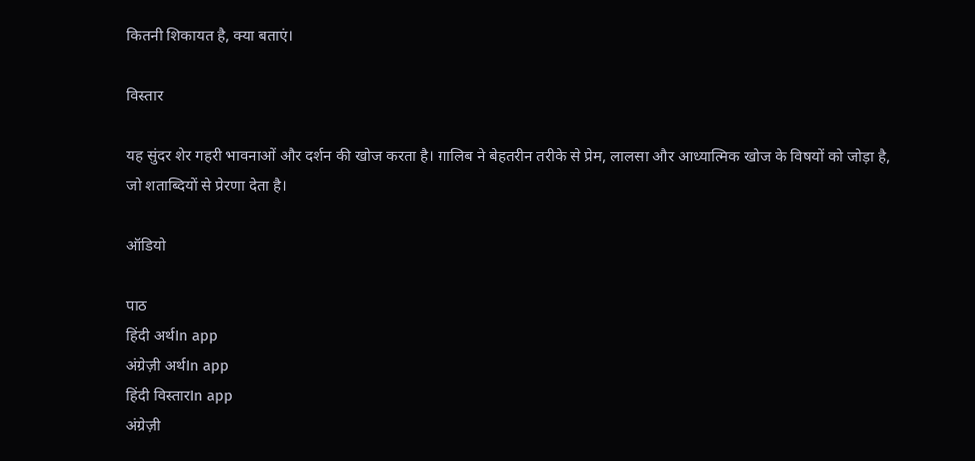कितनी शिकायत है, क्या बताएं।

विस्तार

यह सुंदर शेर गहरी भावनाओं और दर्शन की खोज करता है। ग़ालिब ने बेहतरीन तरीके से प्रेम, लालसा और आध्यात्मिक खोज के विषयों को जोड़ा है, जो शताब्दियों से प्रेरणा देता है।

ऑडियो

पाठ
हिंदी अर्थIn app
अंग्रेज़ी अर्थIn app
हिंदी विस्तारIn app
अंग्रेज़ी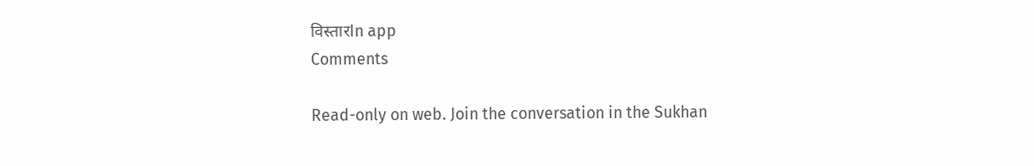विस्तारIn app
Comments

Read-only on web. Join the conversation in the Sukhan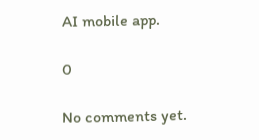AI mobile app.

0

No comments yet.